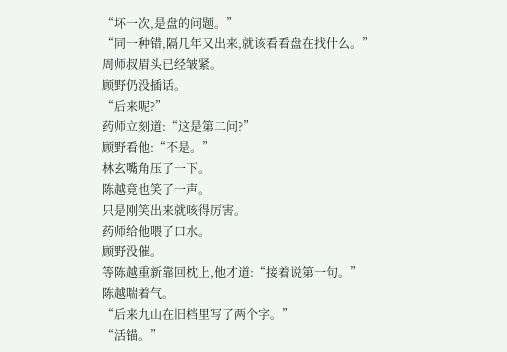“坏一次,是盘的问题。”
“同一种错,隔几年又出来,就该看看盘在找什么。”
周师叔眉头已经皱紧。
顾野仍没插话。
“后来呢?”
药师立刻道:“这是第二问?”
顾野看他:“不是。”
林玄嘴角压了一下。
陈越竟也笑了一声。
只是刚笑出来就咳得厉害。
药师给他喂了口水。
顾野没催。
等陈越重新靠回枕上,他才道:“接着说第一句。”
陈越喘着气。
“后来九山在旧档里写了两个字。”
“活锚。”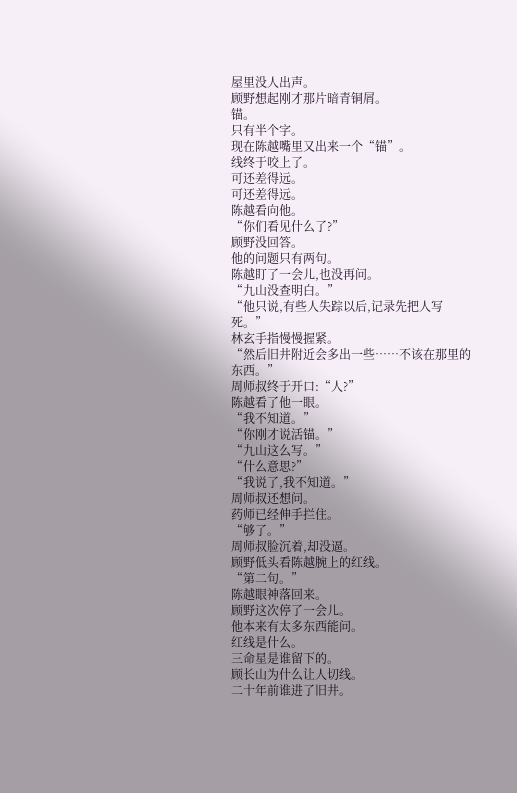屋里没人出声。
顾野想起刚才那片暗青铜屑。
锚。
只有半个字。
现在陈越嘴里又出来一个“锚”。
线终于咬上了。
可还差得远。
可还差得远。
陈越看向他。
“你们看见什么了?”
顾野没回答。
他的问题只有两句。
陈越盯了一会儿,也没再问。
“九山没查明白。”
“他只说,有些人失踪以后,记录先把人写死。”
林玄手指慢慢握紧。
“然后旧井附近会多出一些……不该在那里的东西。”
周师叔终于开口:“人?”
陈越看了他一眼。
“我不知道。”
“你刚才说活锚。”
“九山这么写。”
“什么意思?”
“我说了,我不知道。”
周师叔还想问。
药师已经伸手拦住。
“够了。”
周师叔脸沉着,却没逼。
顾野低头看陈越腕上的红线。
“第二句。”
陈越眼神落回来。
顾野这次停了一会儿。
他本来有太多东西能问。
红线是什么。
三命星是谁留下的。
顾长山为什么让人切线。
二十年前谁进了旧井。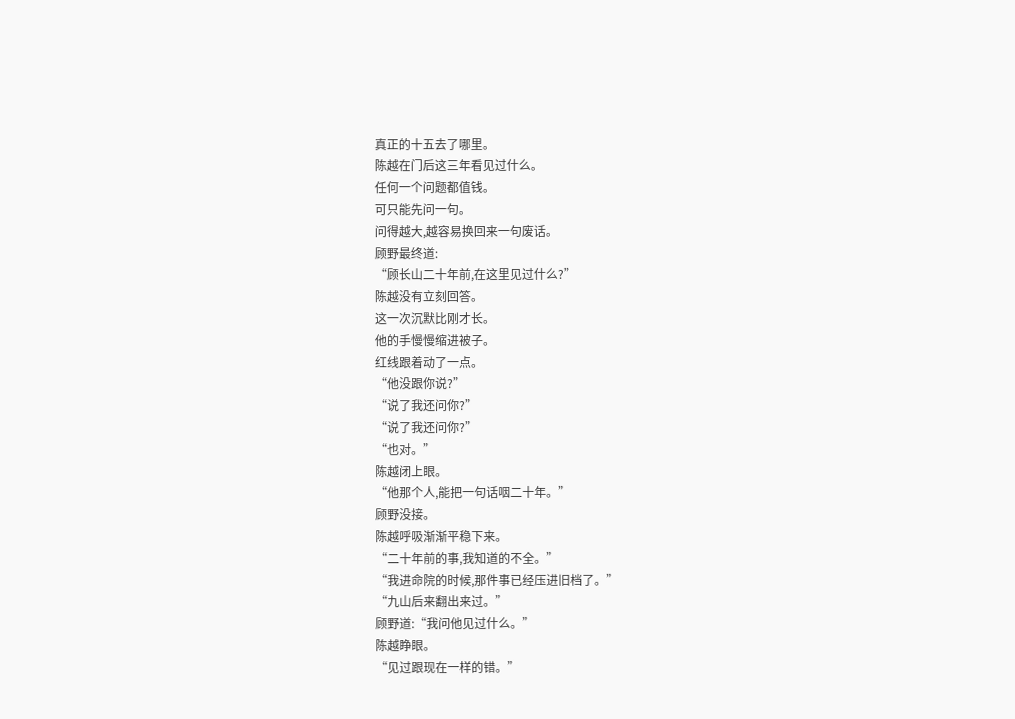真正的十五去了哪里。
陈越在门后这三年看见过什么。
任何一个问题都值钱。
可只能先问一句。
问得越大,越容易换回来一句废话。
顾野最终道:
“顾长山二十年前,在这里见过什么?”
陈越没有立刻回答。
这一次沉默比刚才长。
他的手慢慢缩进被子。
红线跟着动了一点。
“他没跟你说?”
“说了我还问你?”
“说了我还问你?”
“也对。”
陈越闭上眼。
“他那个人,能把一句话咽二十年。”
顾野没接。
陈越呼吸渐渐平稳下来。
“二十年前的事,我知道的不全。”
“我进命院的时候,那件事已经压进旧档了。”
“九山后来翻出来过。”
顾野道:“我问他见过什么。”
陈越睁眼。
“见过跟现在一样的错。”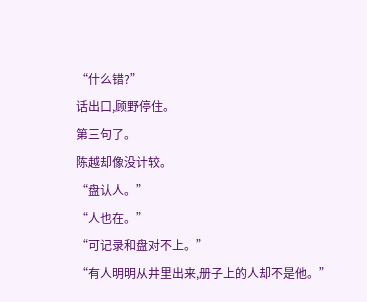“什么错?”
话出口,顾野停住。
第三句了。
陈越却像没计较。
“盘认人。”
“人也在。”
“可记录和盘对不上。”
“有人明明从井里出来,册子上的人却不是他。”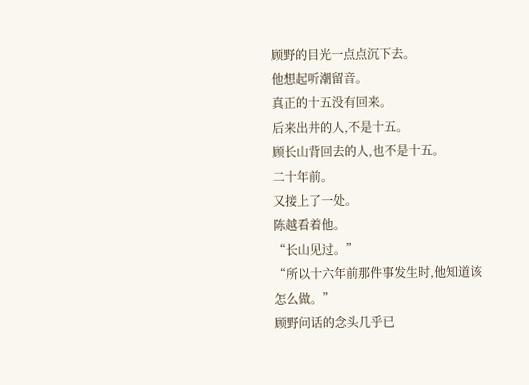顾野的目光一点点沉下去。
他想起听潮留音。
真正的十五没有回来。
后来出井的人,不是十五。
顾长山背回去的人,也不是十五。
二十年前。
又接上了一处。
陈越看着他。
“长山见过。”
“所以十六年前那件事发生时,他知道该怎么做。”
顾野问话的念头几乎已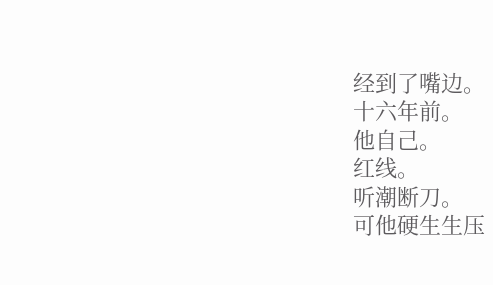经到了嘴边。
十六年前。
他自己。
红线。
听潮断刀。
可他硬生生压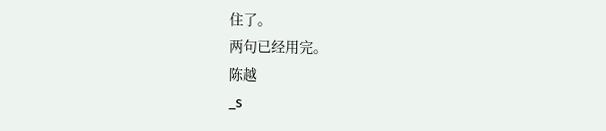住了。
两句已经用完。
陈越
_s